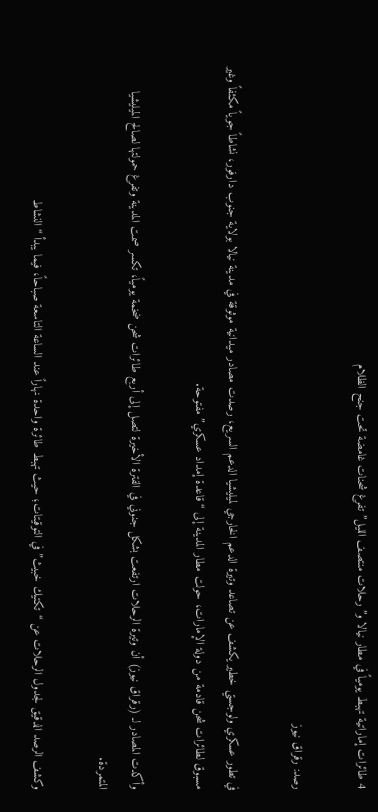4 طائرات إماراتية تهبط يومياً في مطار نيالا و”رحلات منتصف الليل” تفرغ شحنات غامضة تحت جنح الظلام

رصد: رقراق نيوز

في تطور عسكري ولوجستي خطير يكشف عن تصاعد وتيرة الدعم الخارجي لميليشيا الدعم السريع، رصدت مصادر ميدانية موثوقة في مدينة نيالا بولاية جنوب دارفور، نشاطاً جوياً مكثفاً وغير مسبوق لطائرات شحن قادمة من دولة الإمارات، حولت مطار المدينة إلى “قاعدة إمداد عسكري” مفتوحة.

وأكدت المصادر لـ (رقراق نيوز) أن وتيرة الرحلات ارتفعت بشكل جنوني في الفترة الأخيرة لتصل إلى أربع طائرات شحن ضخمة يومياً، تكسر صمت المدينة وتفرغ حمولتها لصالح الميليشيا المتمردة.

وكشف الرصد الدقيق لجدول الرحلات عن “تكتيك خبيث” في التوقيتات؛ حيث تهبط طائرة واحدة نهاراً عند الساعة التاسعة صباحاً، فيما يبدأ “النشاط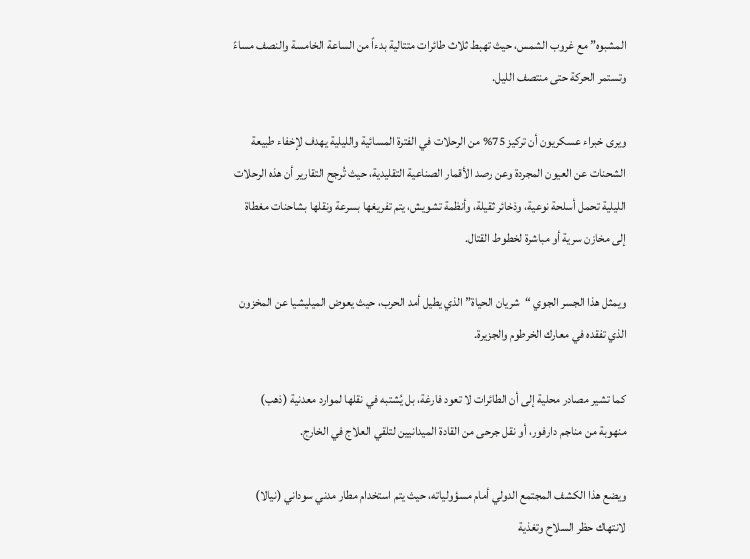المشبوه” مع غروب الشمس، حيث تهبط ثلاث طائرات متتالية بدءاً من الساعة الخامسة والنصف مساءً وتستمر الحركة حتى منتصف الليل.

ويرى خبراء عسكريون أن تركيز 75% من الرحلات في الفترة المسائية والليلية يهدف لإخفاء طبيعة الشحنات عن العيون المجردة وعن رصد الأقمار الصناعية التقليدية، حيث تُرجح التقارير أن هذه الرحلات الليلية تحمل أسلحة نوعية، وذخائر ثقيلة، وأنظمة تشويش، يتم تفريغها بسرعة ونقلها بشاحنات مغطاة إلى مخازن سرية أو مباشرة لخطوط القتال.

ويمثل هذا الجسر الجوي “شريان الحياة” الذي يطيل أمد الحرب، حيث يعوض الميليشيا عن المخزون الذي تفقده في معارك الخرطوم والجزيرة.

كما تشير مصادر محلية إلى أن الطائرات لا تعود فارغة، بل يُشتبه في نقلها لموارد معدنية (ذهب) منهوبة من مناجم دارفور، أو نقل جرحى من القادة الميدانيين لتلقي العلاج في الخارج.

ويضع هذا الكشف المجتمع الدولي أمام مسؤولياته، حيث يتم استخدام مطار مدني سوداني (نيالا) لانتهاك حظر السلاح وتغذية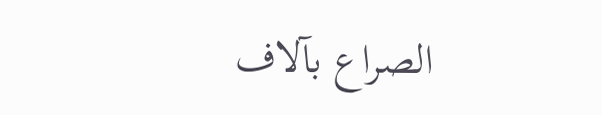الصراع بآلاف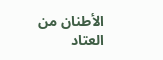الأطنان من العتاد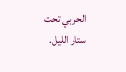الحربي تحت ستار الليل.